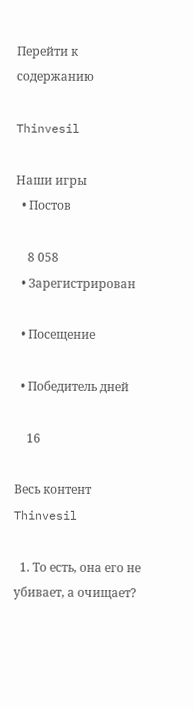Перейти к содержанию

Thinvesil

Наши игры
  • Постов

    8 058
  • Зарегистрирован

  • Посещение

  • Победитель дней

    16

Весь контент Thinvesil

  1. То есть, она его не убивает, а очищает?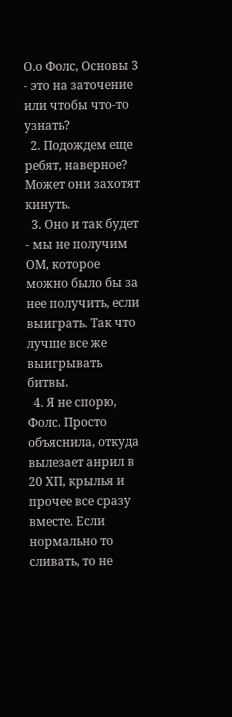О.о Фолс, Основы 3 - это на заточение или чтобы что-то узнать?
  2. Подождем еще ребят, наверное? Может они захотят кинуть.
  3. Оно и так будет - мы не получим ОМ, которое можно было бы за нее получить, если выиграть. Так что лучше все же выигрывать битвы.
  4. Я не спорю, Фолс. Просто объяснила, откуда вылезает анрил в 20 ХП, крылья и прочее все сразу вместе. Если нормально то сливать, то не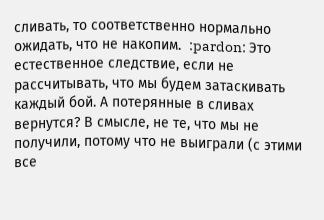сливать, то соответственно нормально ожидать, что не накопим.  :pardon: Это естественное следствие, если не рассчитывать, что мы будем затаскивать каждый бой. А потерянные в сливах вернутся? В смысле, не те, что мы не получили, потому что не выиграли (с этими все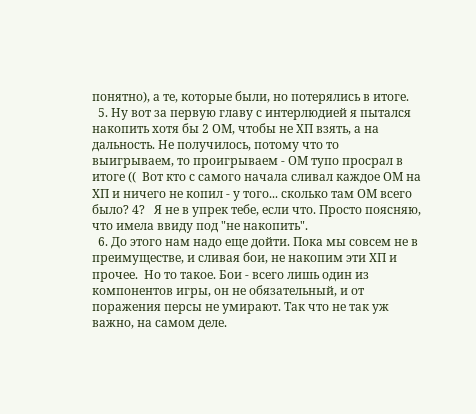понятно), а те, которые были, но потерялись в итоге.
  5. Ну вот за первую главу с интерлюдией я пытался накопить хотя бы 2 ОМ, чтобы не ХП взять, а на дальность. Не получилось, потому что то выигрываем, то проигрываем - ОМ тупо просрал в итоге ((  Вот кто с самого начала сливал каждое ОМ на ХП и ничего не копил - у того... сколько там ОМ всего было? 4?   Я не в упрек тебе, если что. Просто поясняю, что имела ввиду под "не накопить".
  6. До этого нам надо еще дойти. Пока мы совсем не в преимуществе, и сливая бои, не накопим эти ХП и прочее.  Но то такое. Бои - всего лишь один из компонентов игры, он не обязательный, и от поражения персы не умирают. Так что не так уж важно, на самом деле.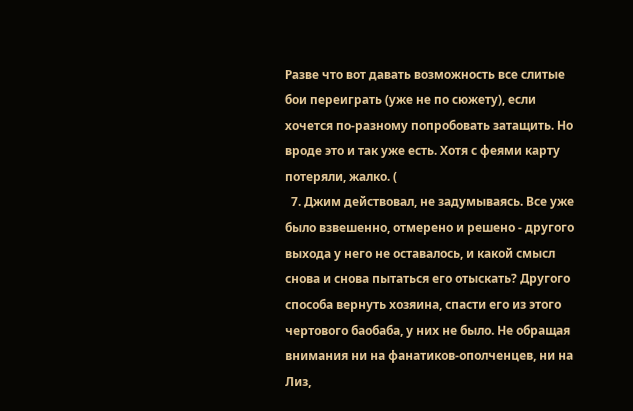Разве что вот давать возможность все слитые бои переиграть (уже не по сюжету), если хочется по-разному попробовать затащить. Но вроде это и так уже есть. Хотя с феями карту потеряли, жалко. (
  7. Джим действовал, не задумываясь. Все уже было взвешенно, отмерено и решено - другого выхода у него не оставалось, и какой смысл снова и снова пытаться его отыскать? Другого способа вернуть хозяина, спасти его из этого чертового баобаба, у них не было. Не обращая внимания ни на фанатиков-ополченцев, ни на Лиз,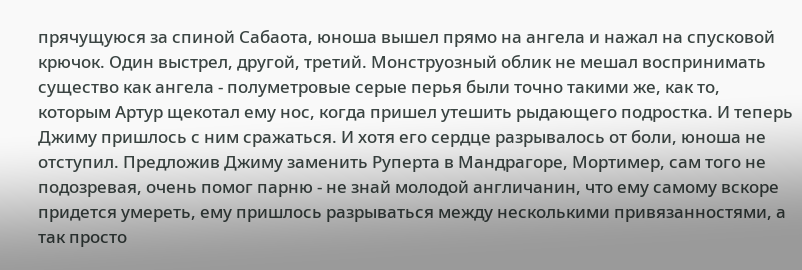прячущуюся за спиной Сабаота, юноша вышел прямо на ангела и нажал на спусковой крючок. Один выстрел, другой, третий. Монструозный облик не мешал воспринимать существо как ангела - полуметровые серые перья были точно такими же, как то, которым Артур щекотал ему нос, когда пришел утешить рыдающего подростка. И теперь Джиму пришлось с ним сражаться. И хотя его сердце разрывалось от боли, юноша не отступил. Предложив Джиму заменить Руперта в Мандрагоре, Мортимер, сам того не подозревая, очень помог парню - не знай молодой англичанин, что ему самому вскоре придется умереть, ему пришлось разрываться между несколькими привязанностями, а так просто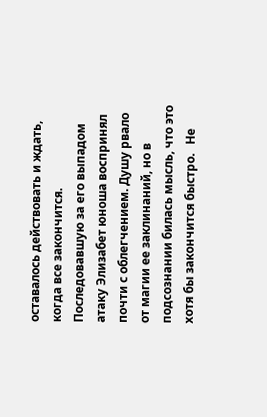оставалось действовать и ждать, когда все закончится. Последовавшую за его выпадом атаку Элизабет юноша воспринял почти с облегчением. Душу рвало от магии ее заклинаний, но в подсознании билась мысль, что это хотя бы закончится быстро.   Не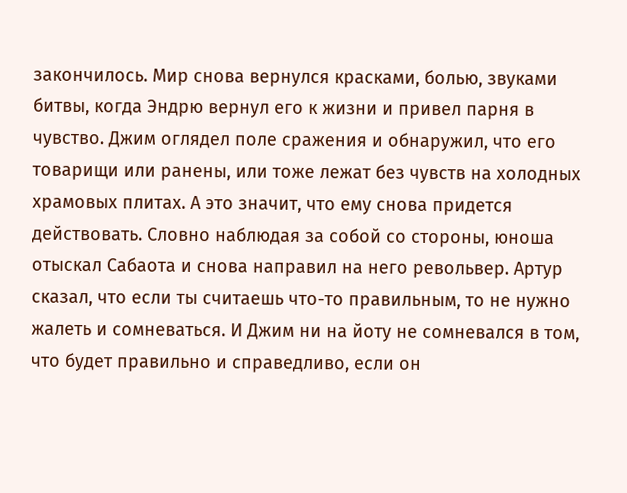закончилось. Мир снова вернулся красками, болью, звуками битвы, когда Эндрю вернул его к жизни и привел парня в чувство. Джим оглядел поле сражения и обнаружил, что его товарищи или ранены, или тоже лежат без чувств на холодных храмовых плитах. А это значит, что ему снова придется действовать. Словно наблюдая за собой со стороны, юноша отыскал Сабаота и снова направил на него револьвер. Артур сказал, что если ты считаешь что-то правильным, то не нужно жалеть и сомневаться. И Джим ни на йоту не сомневался в том, что будет правильно и справедливо, если он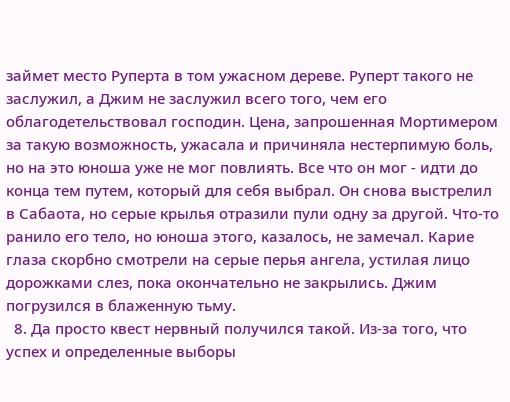займет место Руперта в том ужасном дереве. Руперт такого не заслужил, а Джим не заслужил всего того, чем его облагодетельствовал господин. Цена, запрошенная Мортимером за такую возможность, ужасала и причиняла нестерпимую боль, но на это юноша уже не мог повлиять. Все что он мог - идти до конца тем путем, который для себя выбрал. Он снова выстрелил в Сабаота, но серые крылья отразили пули одну за другой. Что-то ранило его тело, но юноша этого, казалось, не замечал. Карие глаза скорбно смотрели на серые перья ангела, устилая лицо дорожками слез, пока окончательно не закрылись. Джим погрузился в блаженную тьму.
  8. Да просто квест нервный получился такой. Из-за того, что успех и определенные выборы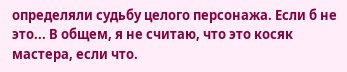определяли судьбу целого персонажа. Если б не это... В общем, я не считаю, что это косяк мастера, если что.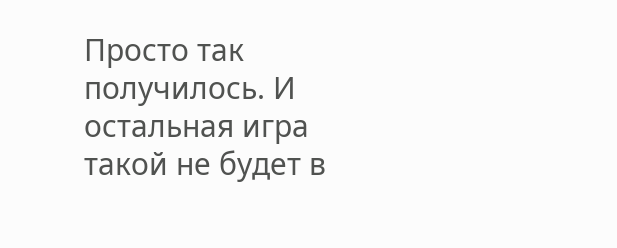Просто так получилось. И остальная игра такой не будет в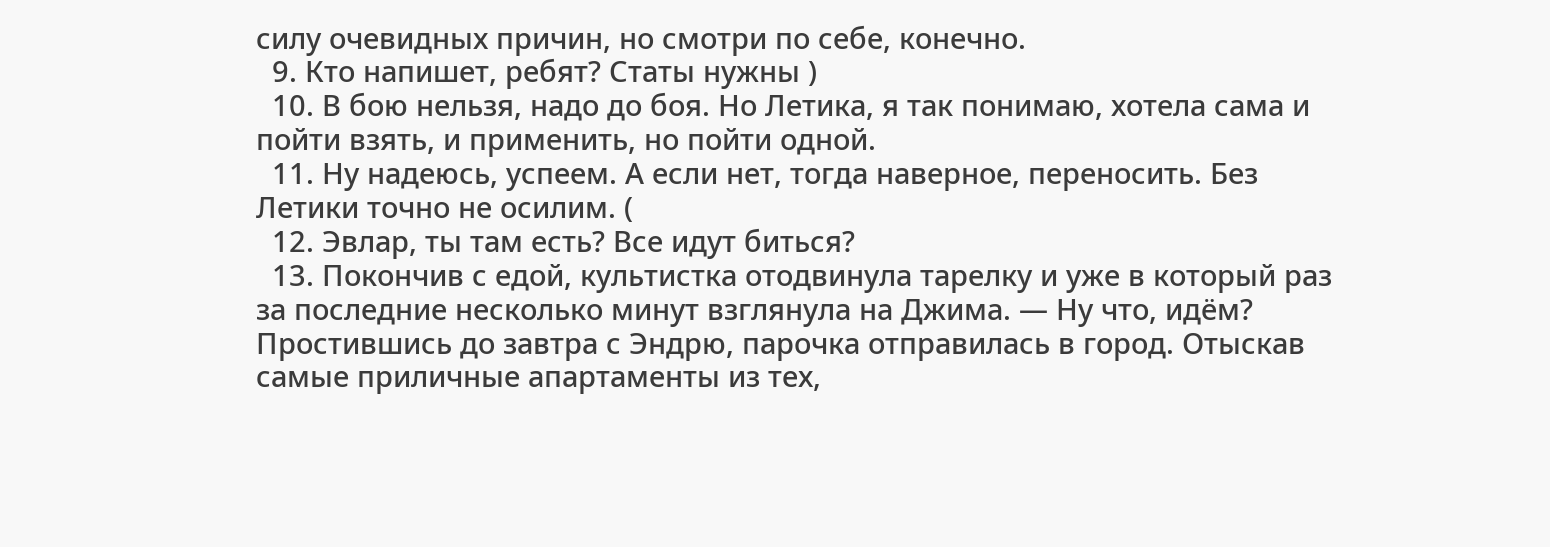силу очевидных причин, но смотри по себе, конечно.
  9. Кто напишет, ребят? Статы нужны )
  10. В бою нельзя, надо до боя. Но Летика, я так понимаю, хотела сама и пойти взять, и применить, но пойти одной.
  11. Ну надеюсь, успеем. А если нет, тогда наверное, переносить. Без Летики точно не осилим. (
  12. Эвлар, ты там есть? Все идут биться?
  13. Покончив с едой, культистка отодвинула тарелку и уже в который раз за последние несколько минут взглянула на Джима. — Ну что, идём?   Простившись до завтра с Эндрю, парочка отправилась в город. Отыскав самые приличные апартаменты из тех,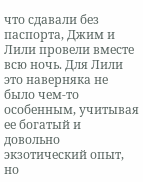что сдавали без паспорта, Джим и Лили провели вместе всю ночь. Для Лили это наверняка не было чем-то особенным, учитывая ее богатый и довольно экзотический опыт, но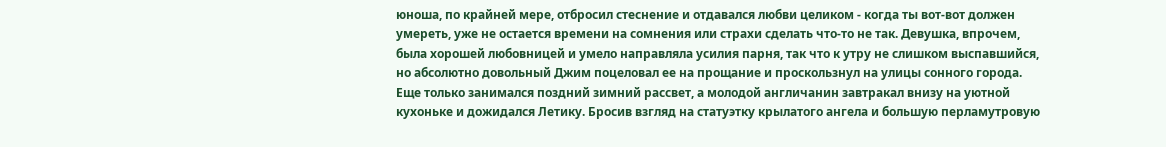юноша, по крайней мере, отбросил стеснение и отдавался любви целиком - когда ты вот-вот должен умереть, уже не остается времени на сомнения или страхи сделать что-то не так. Девушка, впрочем, была хорошей любовницей и умело направляла усилия парня, так что к утру не слишком выспавшийся, но абсолютно довольный Джим поцеловал ее на прощание и проскользнул на улицы сонного города.    Еще только занимался поздний зимний рассвет, а молодой англичанин завтракал внизу на уютной кухоньке и дожидался Летику. Бросив взгляд на статуэтку крылатого ангела и большую перламутровую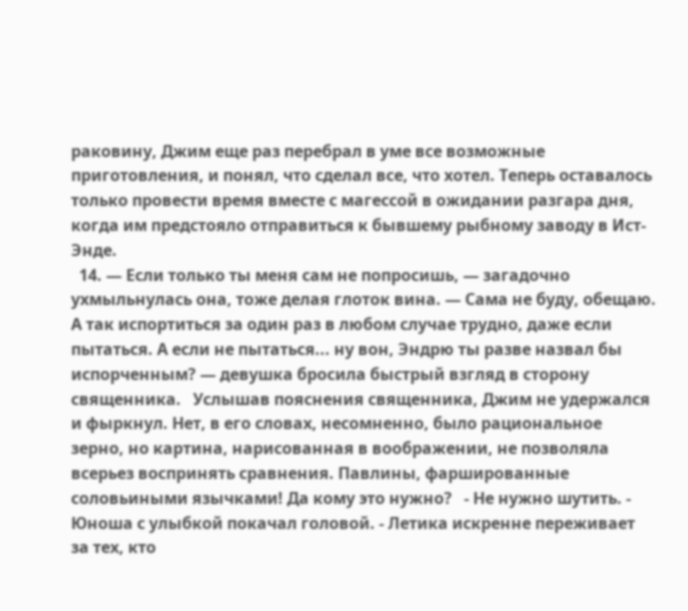раковину, Джим еще раз перебрал в уме все возможные приготовления, и понял, что сделал все, что хотел. Теперь оставалось только провести время вместе с магессой в ожидании разгара дня, когда им предстояло отправиться к бывшему рыбному заводу в Ист-Энде.
  14. — Если только ты меня сам не попросишь, — загадочно ухмыльнулась она, тоже делая глоток вина. — Сама не буду, обещаю. А так испортиться за один раз в любом случае трудно, даже если пытаться. А если не пытаться... ну вон, Эндрю ты разве назвал бы испорченным? — девушка бросила быстрый взгляд в сторону священника.   Услышав пояснения священника, Джим не удержался и фыркнул. Нет, в его словах, несомненно, было рациональное зерно, но картина, нарисованная в воображении, не позволяла всерьез воспринять сравнения. Павлины, фаршированные соловьиными язычками! Да кому это нужно?   - Не нужно шутить. - Юноша с улыбкой покачал головой. - Летика искренне переживает за тех, кто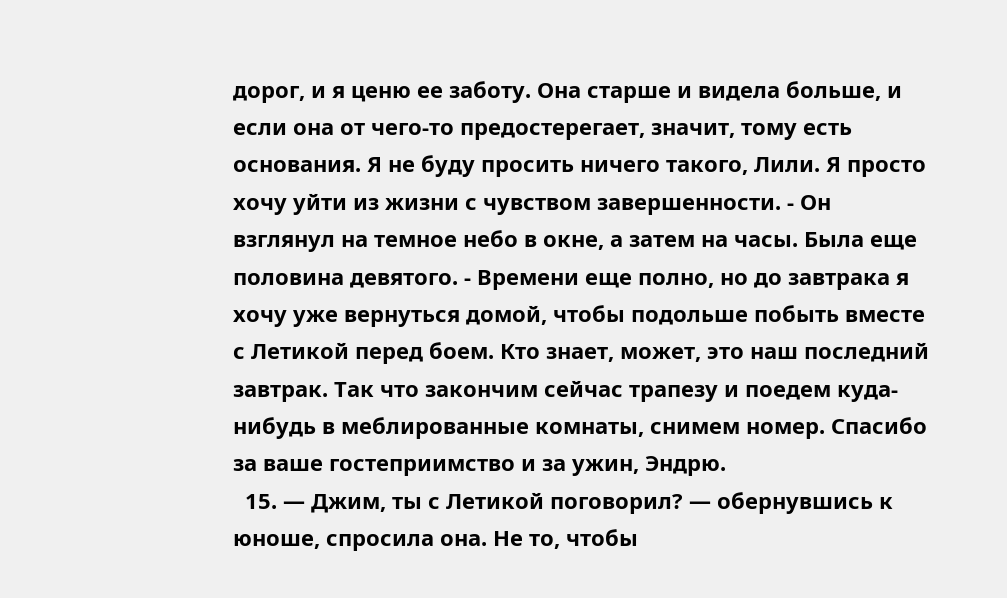дорог, и я ценю ее заботу. Она старше и видела больше, и если она от чего-то предостерегает, значит, тому есть основания. Я не буду просить ничего такого, Лили. Я просто хочу уйти из жизни с чувством завершенности. - Он взглянул на темное небо в окне, а затем на часы. Была еще половина девятого. - Времени еще полно, но до завтрака я хочу уже вернуться домой, чтобы подольше побыть вместе с Летикой перед боем. Кто знает, может, это наш последний завтрак. Так что закончим сейчас трапезу и поедем куда-нибудь в меблированные комнаты, снимем номер. Спасибо за ваше гостеприимство и за ужин, Эндрю.
  15. — Джим, ты с Летикой поговорил? — обернувшись к юноше, спросила она. Не то, чтобы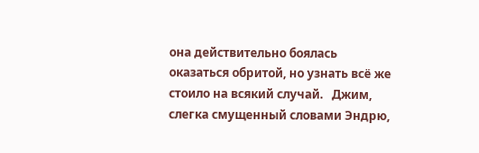она действительно боялась оказаться обритой, но узнать всё же стоило на всякий случай.   Джим, слегка смущенный словами Эндрю,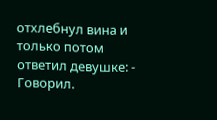отхлебнул вина и только потом ответил девушке: - Говорил.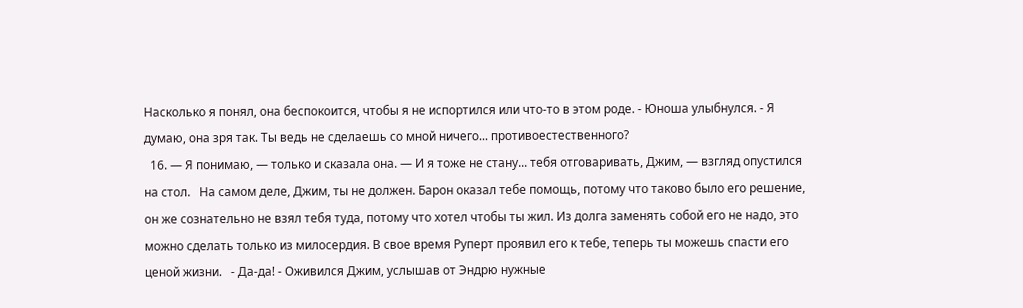Насколько я понял, она беспокоится, чтобы я не испортился или что-то в этом роде. - Юноша улыбнулся. - Я думаю, она зря так. Ты ведь не сделаешь со мной ничего... противоестественного?
  16. — Я понимаю, — только и сказала она. — И я тоже не стану... тебя отговаривать, Джим, — взгляд опустился на стол.   На самом деле, Джим, ты не должен. Барон оказал тебе помощь, потому что таково было его решение, он же сознательно не взял тебя туда, потому что хотел чтобы ты жил. Из долга заменять собой его не надо, это можно сделать только из милосердия. В свое время Руперт проявил его к тебе, теперь ты можешь спасти его ценой жизни.   - Да-да! - Оживился Джим, услышав от Эндрю нужные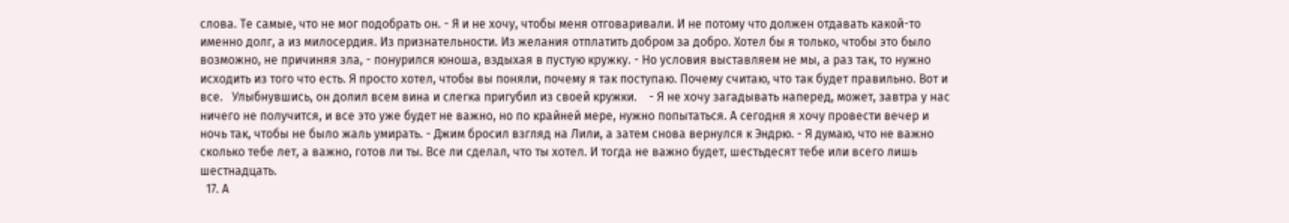слова. Те самые, что не мог подобрать он. - Я и не хочу, чтобы меня отговаривали. И не потому что должен отдавать какой-то именно долг, а из милосердия. Из признательности. Из желания отплатить добром за добро. Хотел бы я только, чтобы это было возможно, не причиняя зла, - понурился юноша, вздыхая в пустую кружку. - Но условия выставляем не мы, а раз так, то нужно исходить из того что есть. Я просто хотел, чтобы вы поняли, почему я так поступаю. Почему считаю, что так будет правильно. Вот и все.   Улыбнувшись, он долил всем вина и слегка пригубил из своей кружки.    - Я не хочу загадывать наперед, может, завтра у нас ничего не получится, и все это уже будет не важно, но по крайней мере, нужно попытаться. А сегодня я хочу провести вечер и ночь так, чтобы не было жаль умирать. - Джим бросил взгляд на Лили, а затем снова вернулся к Эндрю. - Я думаю, что не важно сколько тебе лет, а важно, готов ли ты. Все ли сделал, что ты хотел. И тогда не важно будет, шестьдесят тебе или всего лишь шестнадцать.
  17. А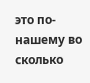это по-нашему во сколько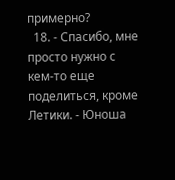примерно?
  18. - Спасибо, мне просто нужно с кем-то еще поделиться, кроме Летики. - Юноша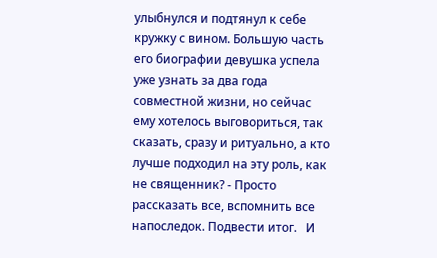улыбнулся и подтянул к себе кружку с вином. Большую часть его биографии девушка успела уже узнать за два года совместной жизни, но сейчас ему хотелось выговориться, так сказать, сразу и ритуально, а кто лучше подходил на эту роль, как не священник? - Просто рассказать все, вспомнить все напоследок. Подвести итог.   И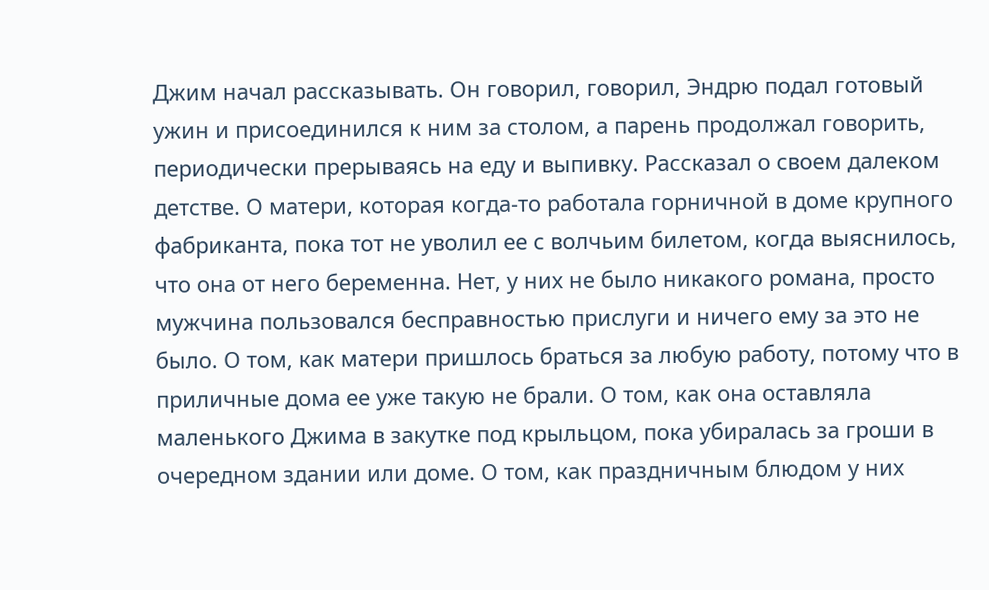Джим начал рассказывать. Он говорил, говорил, Эндрю подал готовый ужин и присоединился к ним за столом, а парень продолжал говорить, периодически прерываясь на еду и выпивку. Рассказал о своем далеком детстве. О матери, которая когда-то работала горничной в доме крупного фабриканта, пока тот не уволил ее с волчьим билетом, когда выяснилось, что она от него беременна. Нет, у них не было никакого романа, просто мужчина пользовался бесправностью прислуги и ничего ему за это не было. О том, как матери пришлось браться за любую работу, потому что в приличные дома ее уже такую не брали. О том, как она оставляла маленького Джима в закутке под крыльцом, пока убиралась за гроши в очередном здании или доме. О том, как праздничным блюдом у них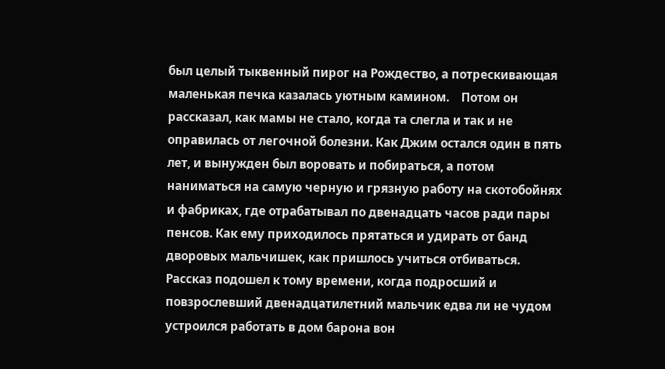был целый тыквенный пирог на Рождество, а потрескивающая маленькая печка казалась уютным камином.    Потом он рассказал, как мамы не стало, когда та слегла и так и не оправилась от легочной болезни. Как Джим остался один в пять лет, и вынужден был воровать и побираться, а потом наниматься на самую черную и грязную работу на скотобойнях и фабриках, где отрабатывал по двенадцать часов ради пары пенсов. Как ему приходилось прятаться и удирать от банд дворовых мальчишек, как пришлось учиться отбиваться.    Рассказ подошел к тому времени, когда подросший и повзрослевший двенадцатилетний мальчик едва ли не чудом устроился работать в дом барона вон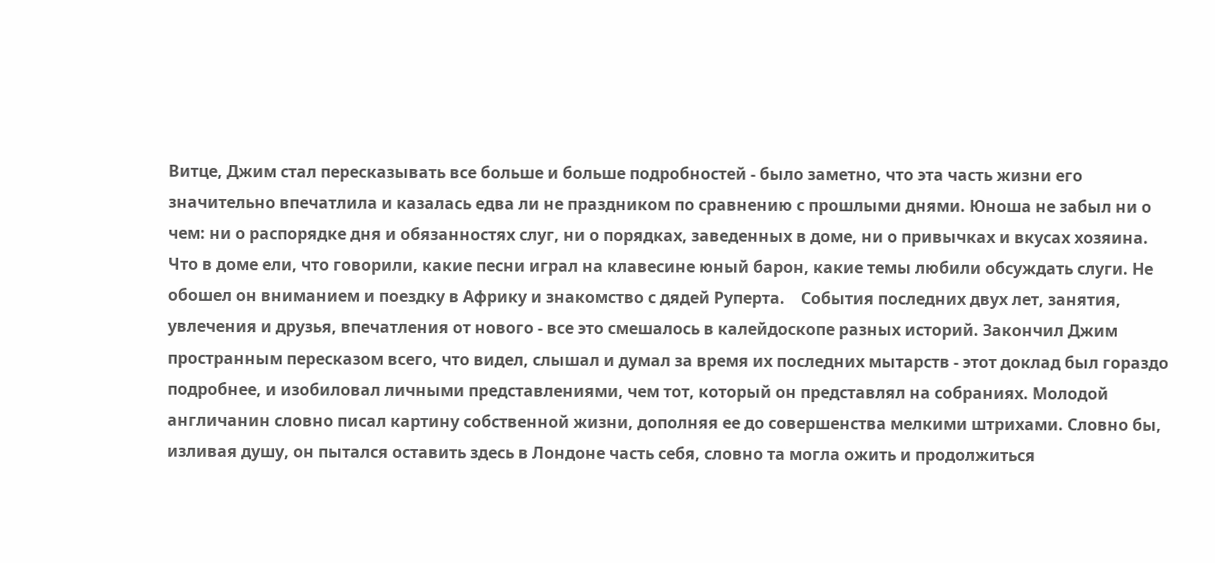Витце, Джим стал пересказывать все больше и больше подробностей - было заметно, что эта часть жизни его значительно впечатлила и казалась едва ли не праздником по сравнению с прошлыми днями. Юноша не забыл ни о чем: ни о распорядке дня и обязанностях слуг, ни о порядках, заведенных в доме, ни о привычках и вкусах хозяина. Что в доме ели, что говорили, какие песни играл на клавесине юный барон, какие темы любили обсуждать слуги. Не обошел он вниманием и поездку в Африку и знакомство с дядей Руперта.    События последних двух лет, занятия, увлечения и друзья, впечатления от нового - все это смешалось в калейдоскопе разных историй. Закончил Джим пространным пересказом всего, что видел, слышал и думал за время их последних мытарств - этот доклад был гораздо подробнее, и изобиловал личными представлениями, чем тот, который он представлял на собраниях. Молодой англичанин словно писал картину собственной жизни, дополняя ее до совершенства мелкими штрихами. Словно бы, изливая душу, он пытался оставить здесь в Лондоне часть себя, словно та могла ожить и продолжиться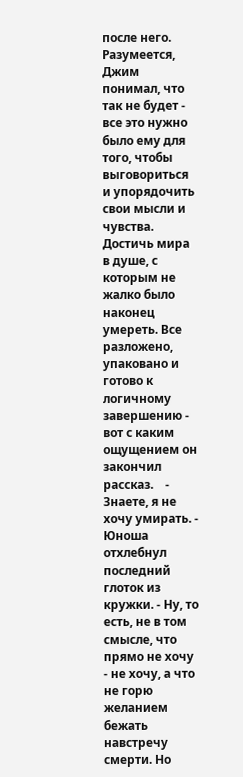после него.   Разумеется, Джим понимал, что так не будет - все это нужно было ему для того, чтобы выговориться и упорядочить свои мысли и чувства. Достичь мира в душе, с которым не жалко было наконец умереть. Все разложено, упаковано и готово к логичному завершению - вот с каким ощущением он закончил рассказ.    - Знаете, я не хочу умирать. - Юноша отхлебнул последний глоток из кружки. - Ну, то есть, не в том смысле, что прямо не хочу - не хочу, а что не горю желанием бежать навстречу смерти. Но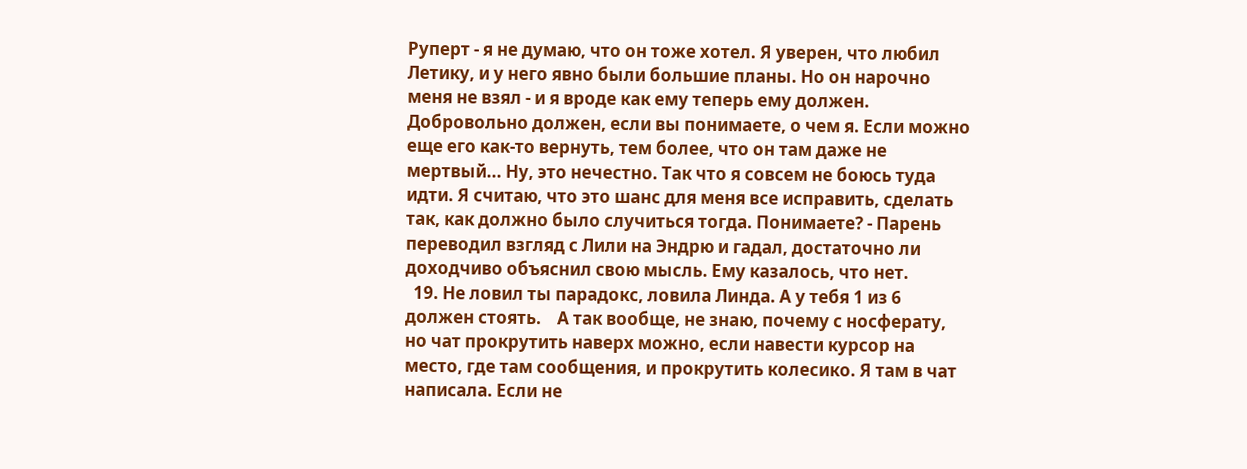Руперт - я не думаю, что он тоже хотел. Я уверен, что любил Летику, и у него явно были большие планы. Но он нарочно меня не взял - и я вроде как ему теперь ему должен. Добровольно должен, если вы понимаете, о чем я. Если можно еще его как-то вернуть, тем более, что он там даже не мертвый... Ну, это нечестно. Так что я совсем не боюсь туда идти. Я считаю, что это шанс для меня все исправить, сделать так, как должно было случиться тогда. Понимаете? - Парень переводил взгляд с Лили на Эндрю и гадал, достаточно ли доходчиво объяснил свою мысль. Ему казалось, что нет.
  19. Не ловил ты парадокс, ловила Линда. А у тебя 1 из 6 должен стоять.    А так вообще, не знаю, почему с носферату, но чат прокрутить наверх можно, если навести курсор на место, где там сообщения, и прокрутить колесико. Я там в чат написала. Если не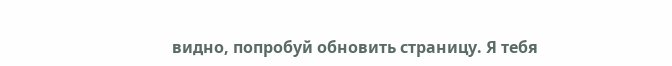видно, попробуй обновить страницу. Я тебя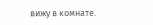вижу в комнате.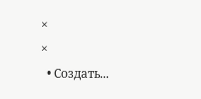×
×
  • Создать...